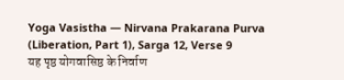Yoga Vasistha — Nirvana Prakarana Purva (Liberation, Part 1), Sarga 12, Verse 9
यह पृष्ठ योगवासिष्ठ के निर्वाण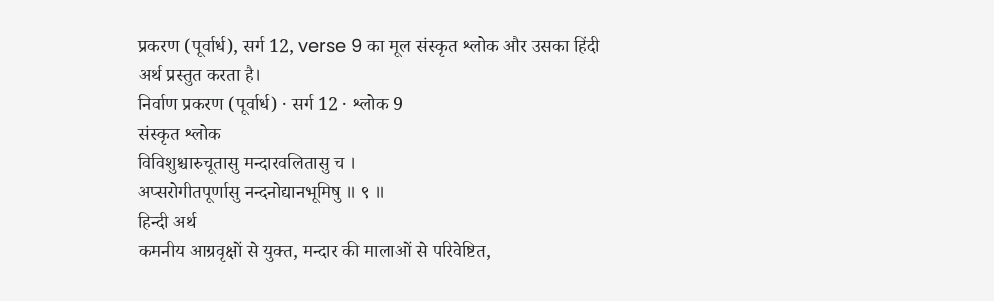प्रकरण (पूर्वार्ध), सर्ग 12, verse 9 का मूल संस्कृत श्लोक और उसका हिंदी अर्थ प्रस्तुत करता है।
निर्वाण प्रकरण (पूर्वार्ध) · सर्ग 12 · श्लोक 9
संस्कृत श्लोक
विविशुश्चारुचूतासु मन्दारवलितासु च ।
अप्सरोगीतपूर्णासु नन्दनोद्यानभूमिषु ॥ ९ ॥
हिन्दी अर्थ
कमनीय आग्रवृक्षों से युक्त, मन्दार की मालाओं से परिवेष्टित,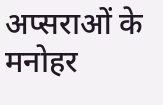अप्सराओं के मनोहर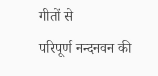गीतों से
परिपूर्ण नन्दनवन की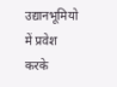उद्यानभूमियो में प्रवेश करके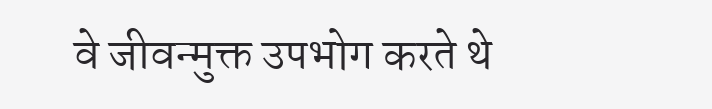वे जीवन्मुक्त उपभोग करते थे